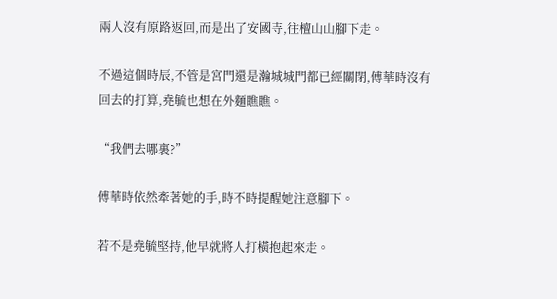兩人沒有原路返回,而是出了安國寺,往檀山山腳下走。

不過這個時辰,不管是宮門還是瀚城城門都已經關閉,傅華時沒有回去的打算,堯毓也想在外麵瞧瞧。

“我們去哪裏?”

傅華時依然牽著她的手,時不時提醒她注意腳下。

若不是堯毓堅持,他早就將人打橫抱起來走。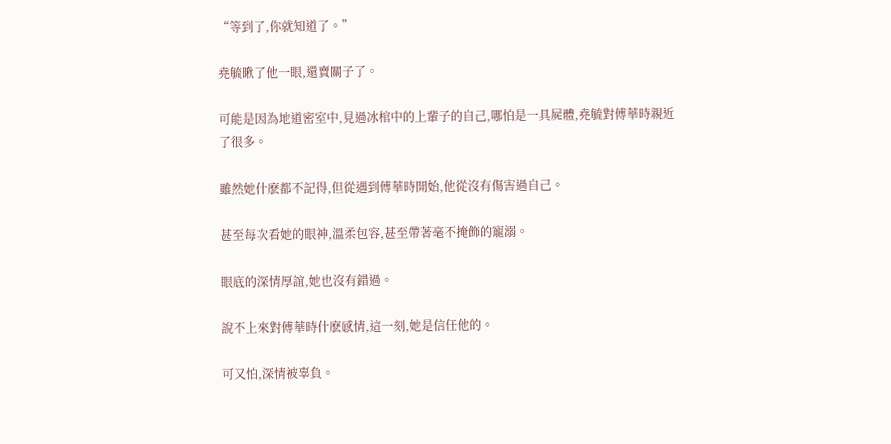“等到了,你就知道了。”

堯毓瞅了他一眼,還賣關子了。

可能是因為地道密室中,見過冰棺中的上輩子的自己,哪怕是一具屍體,堯毓對傅華時親近了很多。

雖然她什麽都不記得,但從遇到傅華時開始,他從沒有傷害過自己。

甚至每次看她的眼神,溫柔包容,甚至帶著毫不掩飾的寵溺。

眼底的深情厚誼,她也沒有錯過。

說不上來對傅華時什麽感情,這一刻,她是信任他的。

可又怕,深情被辜負。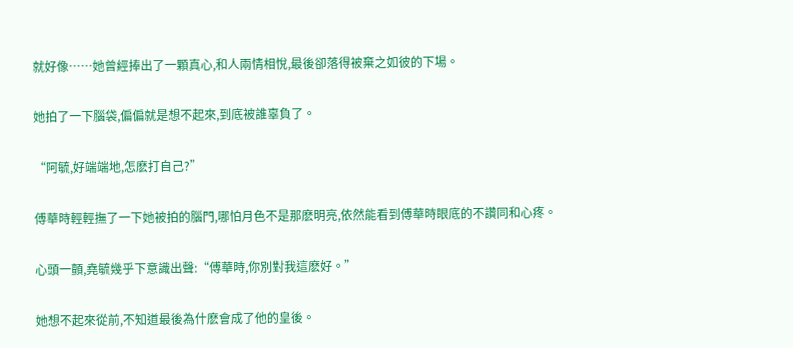就好像……她曾經捧出了一顆真心,和人兩情相悅,最後卻落得被棄之如彼的下場。

她拍了一下腦袋,偏偏就是想不起來,到底被誰辜負了。

“阿毓,好端端地,怎麽打自己?”

傅華時輕輕撫了一下她被拍的腦門,哪怕月色不是那麽明亮,依然能看到傅華時眼底的不讚同和心疼。

心頭一顫,堯毓幾乎下意識出聲:“傅華時,你別對我這麽好。”

她想不起來從前,不知道最後為什麽會成了他的皇後。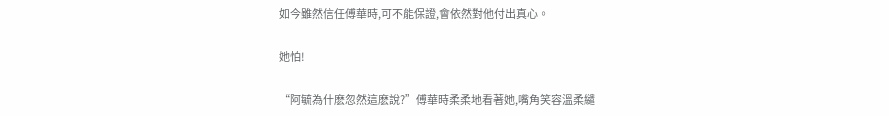如今雖然信任傅華時,可不能保證,會依然對他付出真心。

她怕!

“阿毓為什麽忽然這麽說?”傅華時柔柔地看著她,嘴角笑容溫柔繾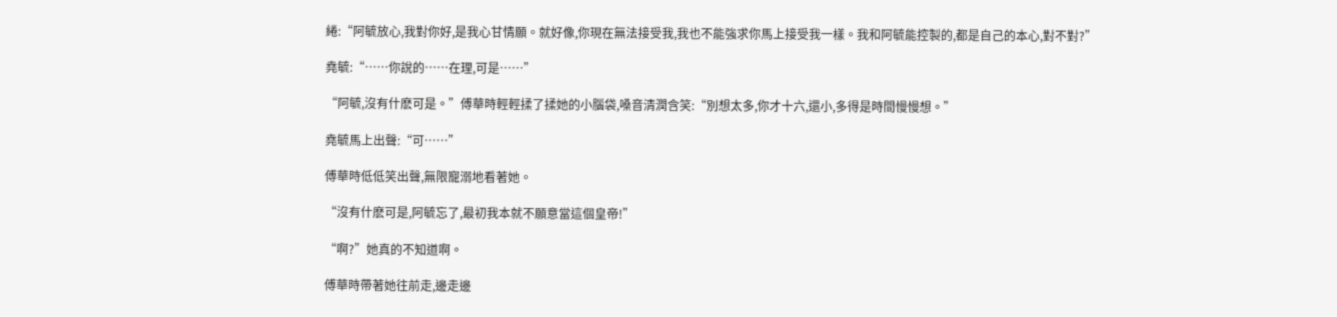綣:“阿毓放心,我對你好,是我心甘情願。就好像,你現在無法接受我,我也不能強求你馬上接受我一樣。我和阿毓能控製的,都是自己的本心,對不對?”

堯毓:“……你說的……在理,可是……”

“阿毓,沒有什麽可是。”傅華時輕輕揉了揉她的小腦袋,嗓音清潤含笑:“別想太多,你才十六,還小,多得是時間慢慢想。”

堯毓馬上出聲:“可……”

傅華時低低笑出聲,無限寵溺地看著她。

“沒有什麽可是,阿毓忘了,最初我本就不願意當這個皇帝!”

“啊?”她真的不知道啊。

傅華時帶著她往前走,邊走邊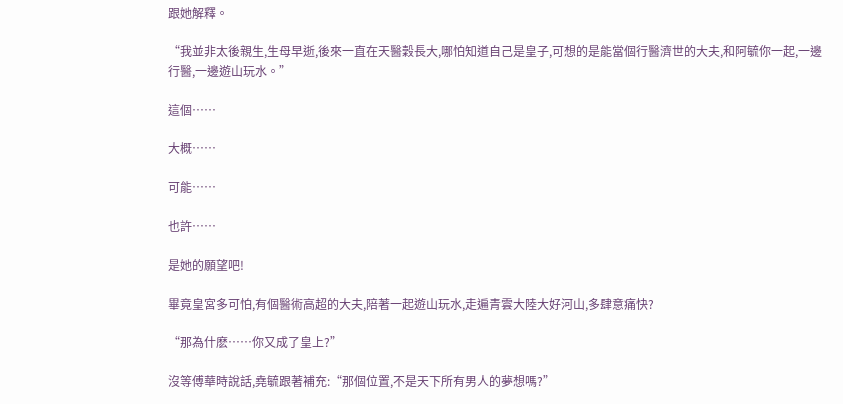跟她解釋。

“我並非太後親生,生母早逝,後來一直在天醫穀長大,哪怕知道自己是皇子,可想的是能當個行醫濟世的大夫,和阿毓你一起,一邊行醫,一邊遊山玩水。”

這個……

大概……

可能……

也許……

是她的願望吧!

畢竟皇宮多可怕,有個醫術高超的大夫,陪著一起遊山玩水,走遍青雲大陸大好河山,多肆意痛快?

“那為什麽……你又成了皇上?”

沒等傅華時說話,堯毓跟著補充:“那個位置,不是天下所有男人的夢想嗎?”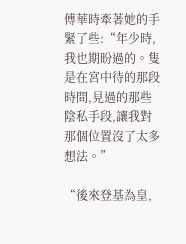傅華時牽著她的手緊了些:“年少時,我也期盼過的。隻是在宮中待的那段時間,見過的那些陰私手段,讓我對那個位置沒了太多想法。”

“後來登基為皇,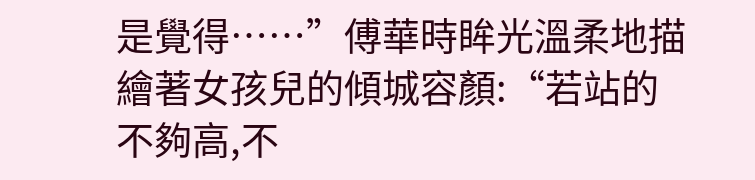是覺得……”傅華時眸光溫柔地描繪著女孩兒的傾城容顏:“若站的不夠高,不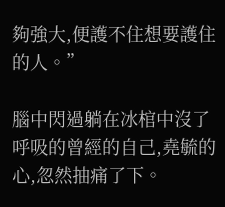夠強大,便護不住想要護住的人。”

腦中閃過躺在冰棺中沒了呼吸的曾經的自己,堯毓的心,忽然抽痛了下。